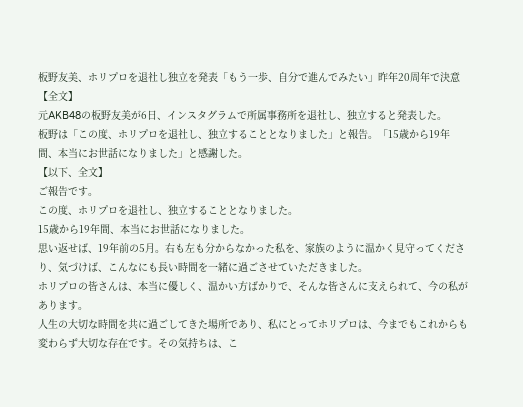板野友美、ホリプロを退社し独立を発表「もう一歩、自分で進んでみたい」昨年20周年で決意【全文】
元AKB48の板野友美が6日、インスタグラムで所属事務所を退社し、独立すると発表した。
板野は「この度、ホリプロを退社し、独立することとなりました」と報告。「15歳から19年間、本当にお世話になりました」と感謝した。
【以下、全文】
ご報告です。
この度、ホリプロを退社し、独立することとなりました。
15歳から19年間、本当にお世話になりました。
思い返せば、19年前の5月。右も左も分からなかった私を、家族のように温かく見守ってくださり、気づけば、こんなにも長い時間を一緒に過ごさせていただきました。
ホリプロの皆さんは、本当に優しく、温かい方ばかりで、そんな皆さんに支えられて、今の私があります。
人生の大切な時間を共に過ごしてきた場所であり、私にとってホリプロは、今までもこれからも変わらず大切な存在です。その気持ちは、こ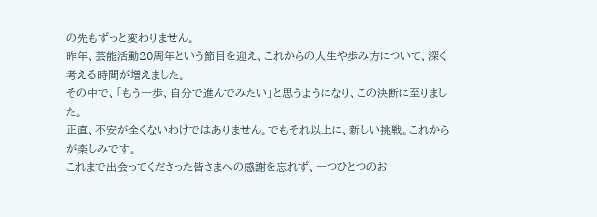の先もずっと変わりません。
昨年、芸能活動20周年という節目を迎え、これからの人生や歩み方について、深く考える時間が増えました。
その中で、「もう一歩、自分で進んでみたい」と思うようになり、この決断に至りました。
正直、不安が全くないわけではありません。でもそれ以上に、新しい挑戦。これからが楽しみです。
これまで出会ってくださった皆さまへの感謝を忘れず、一つひとつのお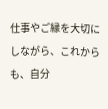仕事やご縁を大切にしながら、これからも、自分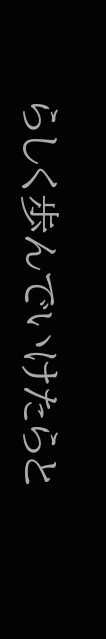らしく歩んでいけたらと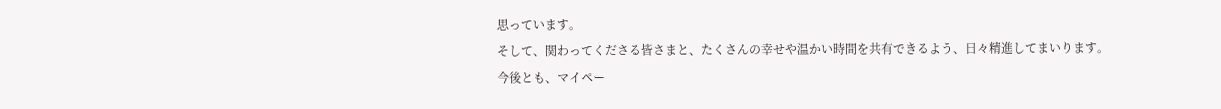思っています。
そして、関わってくださる皆さまと、たくさんの幸せや温かい時間を共有できるよう、日々精進してまいります。
今後とも、マイペー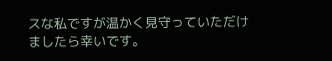スな私ですが温かく見守っていただけましたら幸いです。